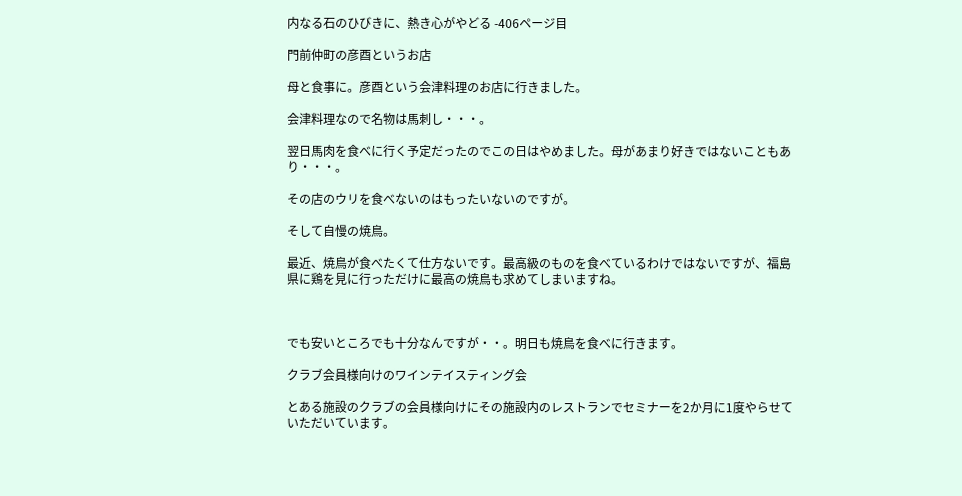内なる石のひびきに、熱き心がやどる -406ページ目

門前仲町の彦酉というお店

母と食事に。彦酉という会津料理のお店に行きました。

会津料理なので名物は馬刺し・・・。

翌日馬肉を食べに行く予定だったのでこの日はやめました。母があまり好きではないこともあり・・・。

その店のウリを食べないのはもったいないのですが。

そして自慢の焼鳥。

最近、焼鳥が食べたくて仕方ないです。最高級のものを食べているわけではないですが、福島県に鶏を見に行っただけに最高の焼鳥も求めてしまいますね。



でも安いところでも十分なんですが・・。明日も焼鳥を食べに行きます。

クラブ会員様向けのワインテイスティング会

とある施設のクラブの会員様向けにその施設内のレストランでセミナーを2か月に1度やらせていただいています。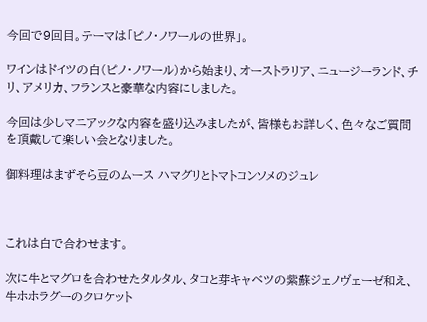今回で9回目。テーマは「ピノ・ノワールの世界」。

ワインはドイツの白(ピノ・ノワール)から始まり、オーストラリア、ニュージーランド、チリ、アメリカ、フランスと豪華な内容にしました。

今回は少しマニアックな内容を盛り込みましたが、皆様もお詳しく、色々なご質問を頂戴して楽しい会となりました。

御料理はまずそら豆のムース ハマグリとトマトコンソメのジュレ



これは白で合わせます。

次に牛とマグロを合わせたタルタル、タコと芽キャベツの紫蘇ジェノヴェーゼ和え、牛ホホラグーのクロケット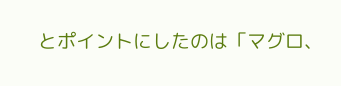とポイントにしたのは「マグロ、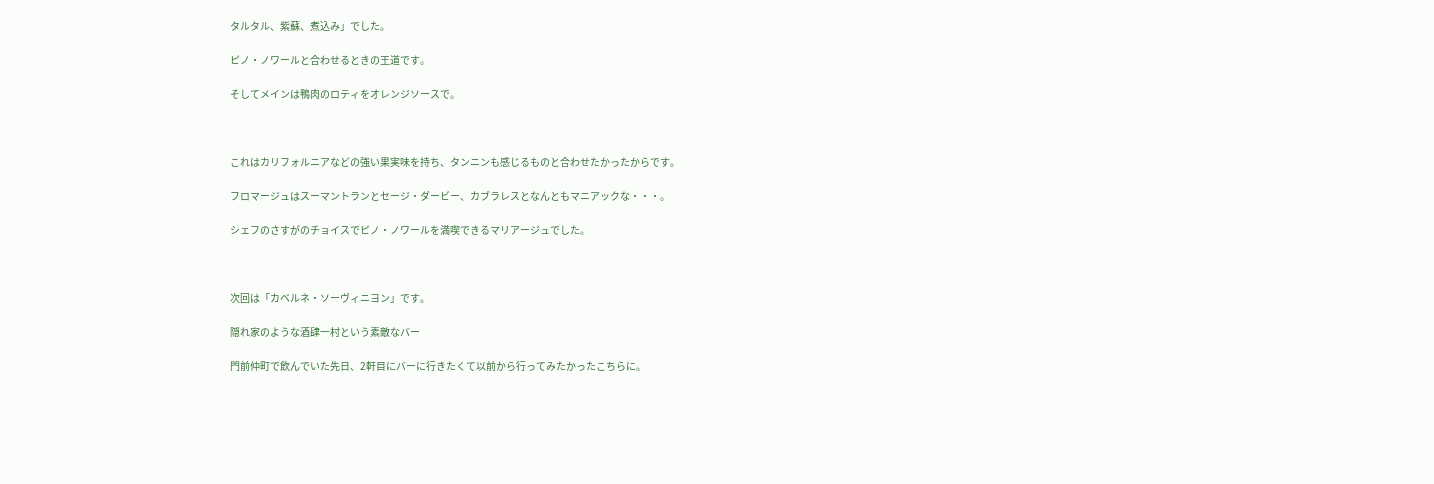タルタル、紫蘇、煮込み」でした。

ピノ・ノワールと合わせるときの王道です。

そしてメインは鴨肉のロティをオレンジソースで。



これはカリフォルニアなどの強い果実味を持ち、タンニンも感じるものと合わせたかったからです。

フロマージュはスーマントランとセージ・ダービー、カブラレスとなんともマニアックな・・・。

シェフのさすがのチョイスでピノ・ノワールを満喫できるマリアージュでした。



次回は「カベルネ・ソーヴィニヨン」です。

隠れ家のような酒肆一村という素敵なバー

門前仲町で飲んでいた先日、2軒目にバーに行きたくて以前から行ってみたかったこちらに。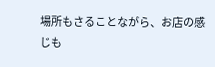場所もさることながら、お店の感じも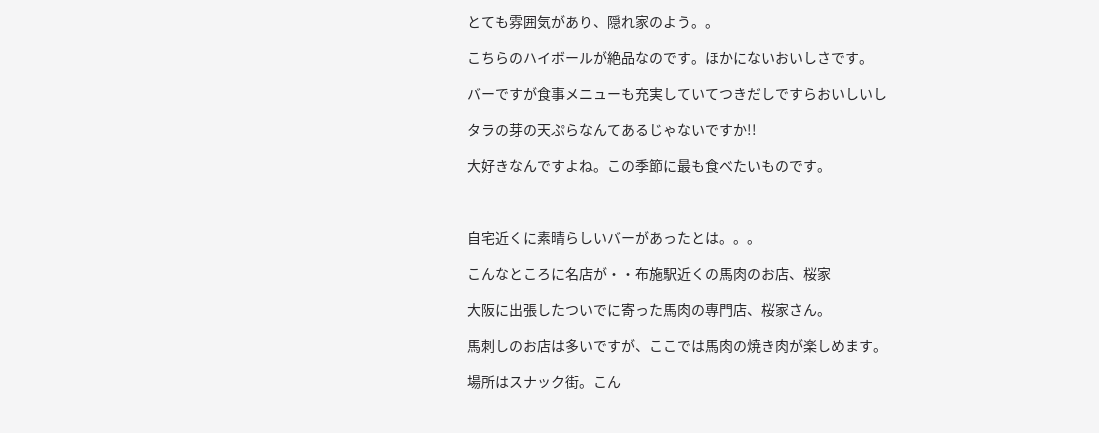とても雰囲気があり、隠れ家のよう。。

こちらのハイボールが絶品なのです。ほかにないおいしさです。

バーですが食事メニューも充実していてつきだしですらおいしいし

タラの芽の天ぷらなんてあるじゃないですか!!

大好きなんですよね。この季節に最も食べたいものです。



自宅近くに素晴らしいバーがあったとは。。。

こんなところに名店が・・布施駅近くの馬肉のお店、桜家

大阪に出張したついでに寄った馬肉の専門店、桜家さん。

馬刺しのお店は多いですが、ここでは馬肉の焼き肉が楽しめます。

場所はスナック街。こん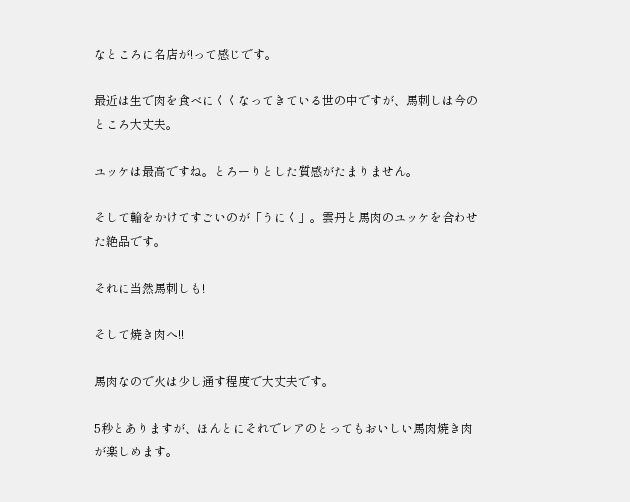なところに名店が!って感じです。

最近は生で肉を食べにくくなってきている世の中ですが、馬刺しは今のところ大丈夫。

ユッケは最高ですね。とろーりとした質感がたまりません。

そして輪をかけてすごいのが「うにく」。雲丹と馬肉のユッケを合わせた絶品です。

それに当然馬刺しも!

そして焼き肉へ!!

馬肉なので火は少し通す程度で大丈夫です。

5秒とありますが、ほんとにそれでレアのとってもおいしい馬肉焼き肉が楽しめます。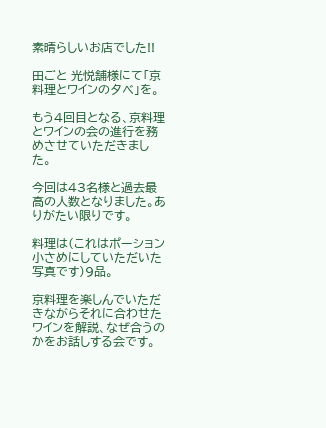素晴らしいお店でした!!

田ごと 光悦舗様にて「京料理とワインの夕べ」を。

もう4回目となる、京料理とワインの会の進行を務めさせていただきました。

今回は43名様と過去最高の人数となりました。ありがたい限りです。

料理は(これはポーション小さめにしていただいた写真です)9品。

京料理を楽しんでいただきながらそれに合わせたワインを解説、なぜ合うのかをお話しする会です。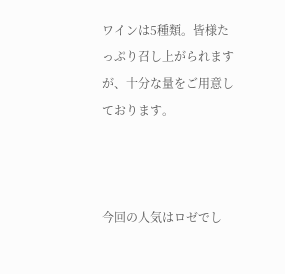ワインは5種類。皆様たっぷり召し上がられますが、十分な量をご用意しております。



今回の人気はロゼでし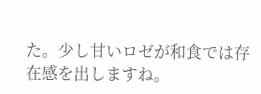た。少し甘いロゼが和食では存在感を出しますね。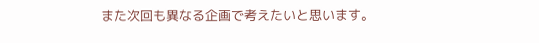また次回も異なる企画で考えたいと思います。